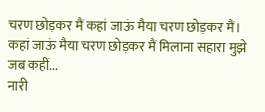चरण छोड़कर मैं कहां जाऊं मैया चरण छोड़कर मैं। कहां जाऊं मैया चरण छोड़कर मैं मिलाना सहारा मुझे जब कहीं...
नारी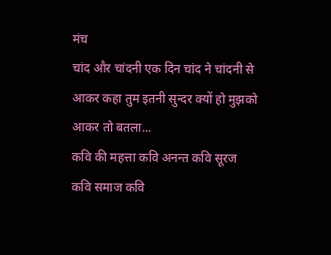मंच
चांद और चांदनी एक दिन चांद ने चांदनी से आकर कहा तुम इतनी सुन्दर क्यों हो मुझको आकर तो बतला...
कवि की महत्ता कवि अनन्त कवि सूरज कवि समाज कवि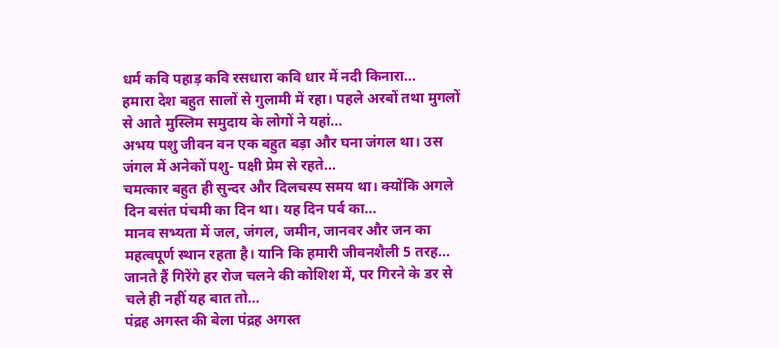धर्म कवि पहाड़ कवि रसधारा कवि धार में नदी किनारा...
हमारा देश बहुत सालों से गुलामी में रहा। पहले अरबों तथा मुगलों से आते मुस्लिम समुदाय के लोगों ने यहां...
अभय पशु जीवन वन एक बहुत बड़ा और घना जंगल था। उस जंगल में अनेकों पशु- पक्षी प्रेम से रहते...
चमत्कार बहुत ही सुन्दर और दिलचस्प समय था। क्योंकि अगले दिन बसंत पंचमी का दिन था। यह दिन पर्व का...
मानव सभ्यता में जल, जंगल, जमीन, जानवर और जन का महत्वपूर्ण स्थान रहता है। यानि कि हमारी जीवनशैली 5 तरह...
जानते हैं गिरेंगे हर रोज चलने की कोशिश में, पर गिरने के डर से चले ही नहीं यह बात तो...
पंद्रह अगस्त की बेला पंद्रह अगस्त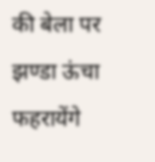की बेला पर झण्डा ऊंचा फहरायेंगे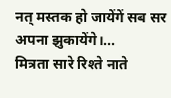नत् मस्तक हो जायेंगें सब सर अपना झुकायेंगे।...
मित्रता सारे रिश्ते नाते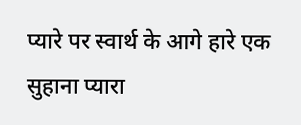प्यारे पर स्वार्थ के आगे हारे एक सुहाना प्यारा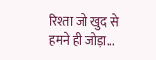रिश्ता जो खुद से हमने ही जोड़ा...